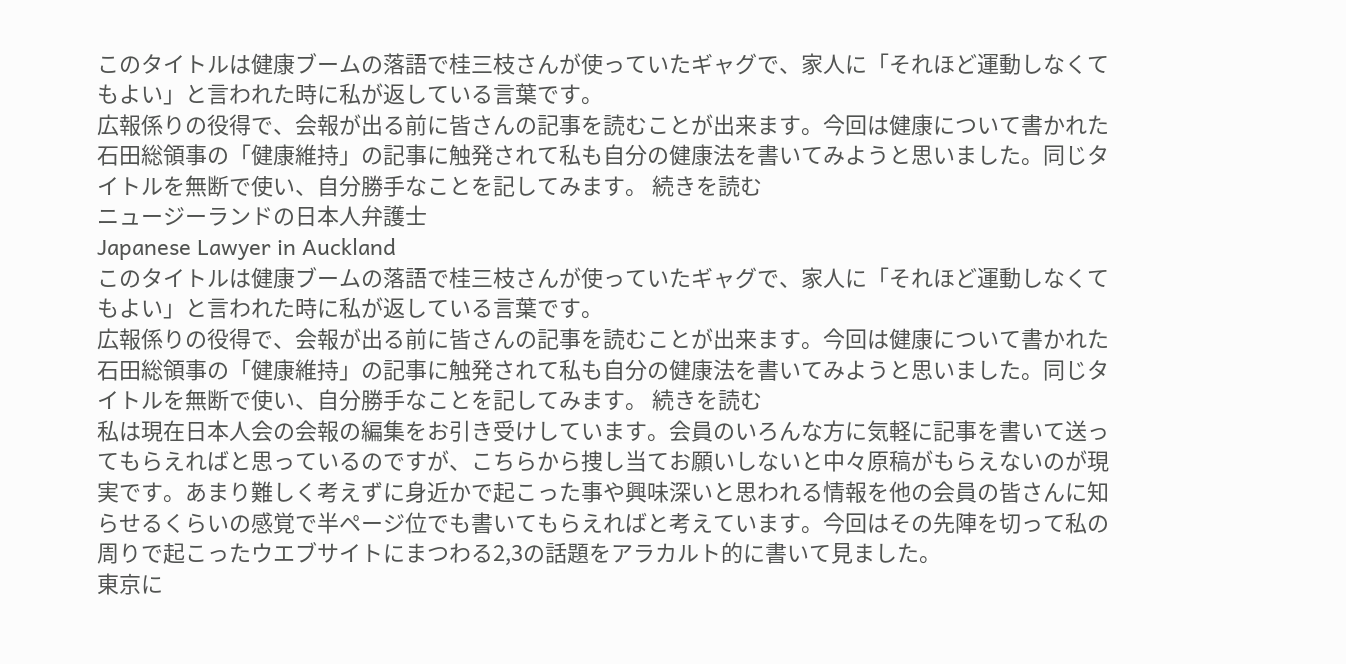このタイトルは健康ブームの落語で桂三枝さんが使っていたギャグで、家人に「それほど運動しなくてもよい」と言われた時に私が返している言葉です。
広報係りの役得で、会報が出る前に皆さんの記事を読むことが出来ます。今回は健康について書かれた石田総領事の「健康維持」の記事に触発されて私も自分の健康法を書いてみようと思いました。同じタイトルを無断で使い、自分勝手なことを記してみます。 続きを読む
ニュージーランドの日本人弁護士
Japanese Lawyer in Auckland
このタイトルは健康ブームの落語で桂三枝さんが使っていたギャグで、家人に「それほど運動しなくてもよい」と言われた時に私が返している言葉です。
広報係りの役得で、会報が出る前に皆さんの記事を読むことが出来ます。今回は健康について書かれた石田総領事の「健康維持」の記事に触発されて私も自分の健康法を書いてみようと思いました。同じタイトルを無断で使い、自分勝手なことを記してみます。 続きを読む
私は現在日本人会の会報の編集をお引き受けしています。会員のいろんな方に気軽に記事を書いて送ってもらえればと思っているのですが、こちらから捜し当てお願いしないと中々原稿がもらえないのが現実です。あまり難しく考えずに身近かで起こった事や興味深いと思われる情報を他の会員の皆さんに知らせるくらいの感覚で半ページ位でも書いてもらえればと考えています。今回はその先陣を切って私の周りで起こったウエブサイトにまつわる2,3の話題をアラカルト的に書いて見ました。
東京に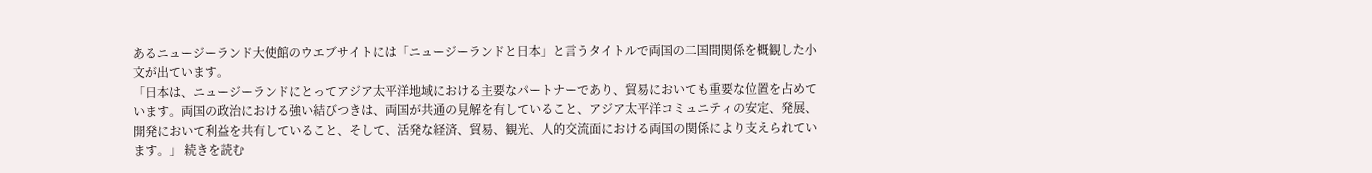あるニュージーランド大使館のウエブサイトには「ニュージーランドと日本」と言うタイトルで両国の二国間関係を概観した小文が出ています。
「日本は、ニュージーランドにとってアジア太平洋地域における主要なパートナーであり、貿易においても重要な位置を占めています。両国の政治における強い結びつきは、両国が共通の見解を有していること、アジア太平洋コミュニティの安定、発展、開発において利益を共有していること、そして、活発な経済、貿易、観光、人的交流面における両国の関係により支えられています。」 続きを読む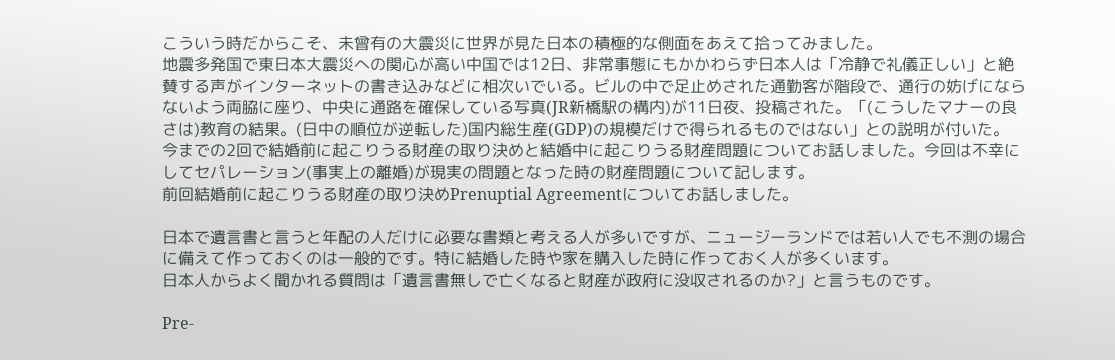こういう時だからこそ、未曾有の大震災に世界が見た日本の積極的な側面をあえて拾ってみました。
地震多発国で東日本大震災への関心が高い中国では12日、非常事態にもかかわらず日本人は「冷静で礼儀正しい」と絶賛する声がインターネットの書き込みなどに相次いでいる。ビルの中で足止めされた通勤客が階段で、通行の妨げにならないよう両脇に座り、中央に通路を確保している写真(JR新橋駅の構内)が11日夜、投稿された。「(こうしたマナーの良さは)教育の結果。(日中の順位が逆転した)国内総生産(GDP)の規模だけで得られるものではない」との説明が付いた。
今までの2回で結婚前に起こりうる財産の取り決めと結婚中に起こりうる財産問題についてお話しました。今回は不幸にしてセパレーション(事実上の離婚)が現実の問題となった時の財産問題について記します。
前回結婚前に起こりうる財産の取り決めPrenuptial Agreementについてお話しました。

日本で遺言書と言うと年配の人だけに必要な書類と考える人が多いですが、ニュージーランドでは若い人でも不測の場合に備えて作っておくのは一般的です。特に結婚した時や家を購入した時に作っておく人が多くいます。
日本人からよく聞かれる質問は「遺言書無しで亡くなると財産が政府に没収されるのか?」と言うものです。

Pre-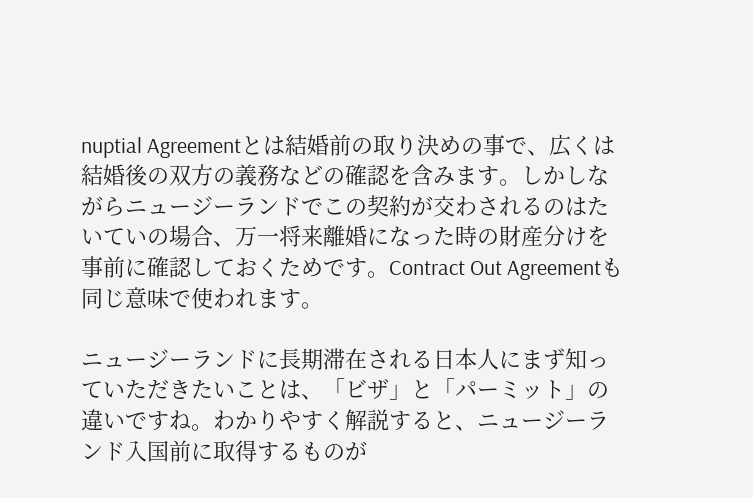nuptial Agreementとは結婚前の取り決めの事で、広くは結婚後の双方の義務などの確認を含みます。しかしながらニュージーランドでこの契約が交わされるのはたいていの場合、万一将来離婚になった時の財産分けを事前に確認しておくためです。Contract Out Agreementも同じ意味で使われます。

ニュージーランドに長期滞在される日本人にまず知っていただきたいことは、「ビザ」と「パーミット」の違いですね。わかりやすく解説すると、ニュージーランド入国前に取得するものが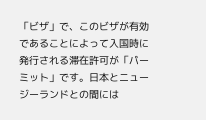「ビザ」で、このビザが有効であることによって入国時に発行される滞在許可が「パーミット」です。日本とニュージーランドとの間には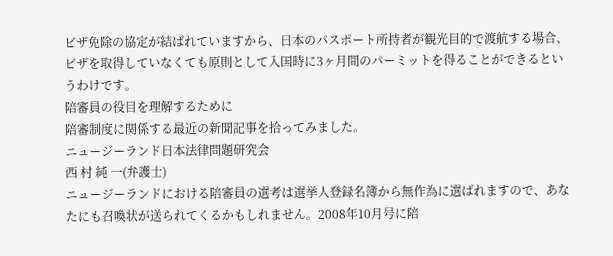ビザ免除の協定が結ばれていますから、日本のパスポート所持者が観光目的で渡航する場合、ビザを取得していなくても原則として入国時に3ヶ月間のパーミットを得ることができるというわけです。
陪審員の役目を理解するために
陪審制度に関係する最近の新聞記事を拾ってみました。
ニュージーランド日本法律問題研究会
西 村 純 一(弁護士)
ニュージーランドにおける陪審員の選考は選挙人登録名簿から無作為に選ばれますので、あなたにも召喚状が送られてくるかもしれません。2008年10月号に陪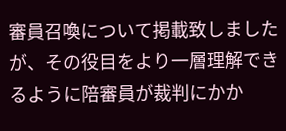審員召喚について掲載致しましたが、その役目をより一層理解できるように陪審員が裁判にかか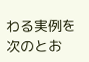わる実例を次のとお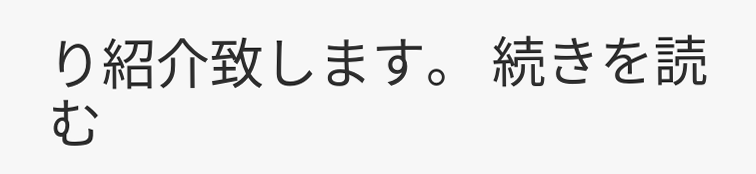り紹介致します。 続きを読む